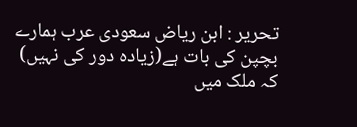تحریر : ابن ریاض سعودی عرب ہمارے بچپن کی بات ہے(زیادہ دور کی نہیں) کہ ملک میں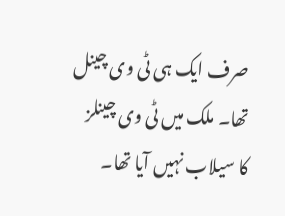صرف ایک ہی ٹی وی چینل تھا۔ ملک میں ٹی وی چینلز کا سیلاب نہیں آیا تھا۔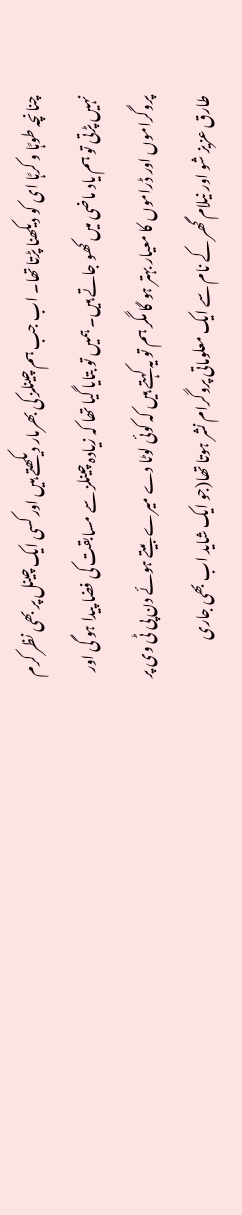چنانچہ طوہًا و کرہًا ای کو دیکھنا پڑتا تھا۔ اب جب ہم چینلز کی بھرمار دیکھتے ہیں اور کسی ایک چینل پر بھی نظر کرم نہیں پڑتی تو ہم یاد ماضی میں کھو جاتے ہیں۔ ہمیں تو بتایا گیا تھا کہ زیادہ چینلز سے مسابقت کی فضا پیدا ہو گی اور پروگراموں اور ڈراموں کا معیار بہتر ہو گا مگر ہم تو یہ کہتے ہیں کہ کوئی لوٹا دے میرے بیتے ہوئے دن پی ٹی وی پر طارق عزیز شو اور نیلام گھر کے نام سے ایک معلوماتی پروگرام نشر ہوتا تھا(جو ایک شاید اب بھی جاری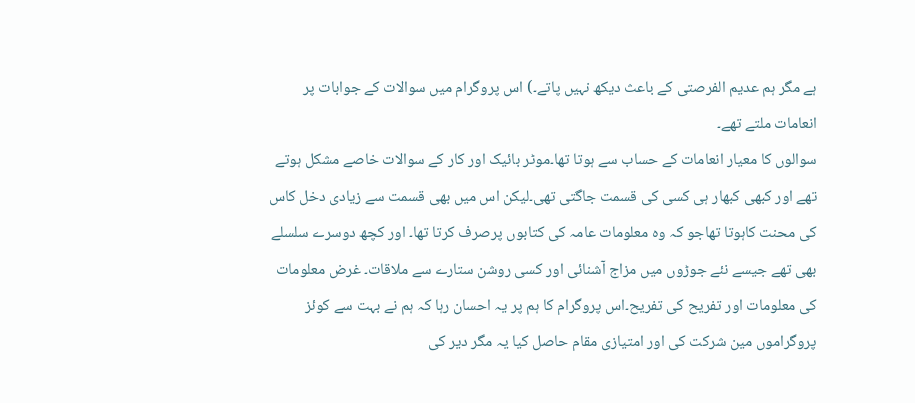ہے مگر ہم عدیم الفرصتی کے باعث دیکھ نہیں پاتے۔) اس پروگرام میں سوالات کے جوابات پر انعامات ملتے تھے۔
سوالوں کا معیار انعامات کے حساب سے ہوتا تھا۔موٹر بائیک اور کار کے سوالات خاصے مشکل ہوتے تھے اور کبھی کبھار ہی کسی کی قسمت جاگتی تھی۔لیکن اس میں بھی قسمت سے زیادی دخل کاس کی محنت کاہوتا تھاجو کہ وہ معلومات عامہ کی کتابوں پرصرف کرتا تھا۔ اور کچھ دوسرے سلسلے بھی تھے جیسے نئے جوڑوں میں مزاج آشنائی اور کسی روشن ستارے سے ملاقات۔ غرض معلومات کی معلومات اور تفریح کی تفریح۔اس پروگرام کا ہم پر یہ احسان رہا کہ ہم نے بہت سے کوئز پروگراموں مین شرکت کی اور امتیازی مقام حاصل کیا یہ مگر دیر کی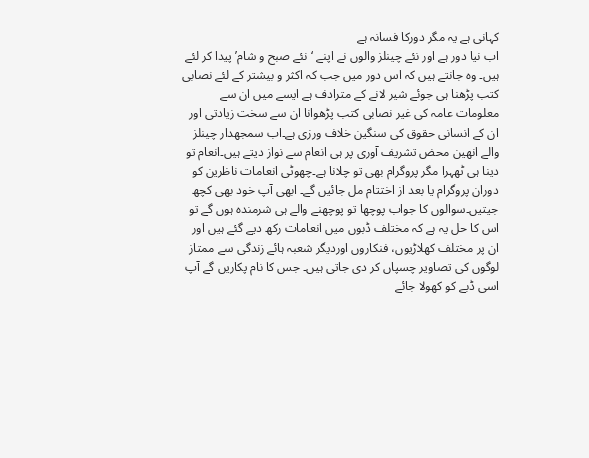کہانی ہے یہ مگر دورکا فسانہ ہے
اب نیا دور ہے اور نئے چینلز والوں نے اپنے ‘نئے صبح و شام’ پیدا کر لئے ہیں۔ وہ جانتے ہیں کہ اس دور میں جب کہ اکثر و بیشتر کے لئے نصابی کتب پڑھنا ہی جوئے شیر لانے کے مترادف ہے ایسے میں ان سے معلومات عامہ کی غیر نصابی کتب پڑھوانا ان سے سخت زیادتی اور ان کے انسانی حقوق کی سنگین خلاف ورزی ہے۔اب سمجھدار چینلز والے انھین محض تشریف آوری پر ہی انعام سے نواز دیتے ہیں۔انعام تو دینا ہی ٹھہرا مگر پروگرام بھی تو چلانا ہے۔چھوٹی انعامات ناظرین کو دوران پروگرام یا بعد از اختتام مل جائیں گے۔ ابھی آپ خود بھی کچھ جیتیں۔سوالوں کا جواب پوچھا تو پوچھنے والے ہی شرمندہ ہوں گے تو اس کا حل یہ ہے کہ مختلف ڈبوں میں انعامات رکھ دیے گئے ہیں اور ان پر مختلف کھلاڑیوں، فنکاروں اوردیگر شعبہ ہائے زندگی سے ممتاز لوگوں کی تصاویر چسپاں کر دی جاتی ہیں۔ جس کا نام پکاریں گے آپ اسی ڈبے کو کھولا جائے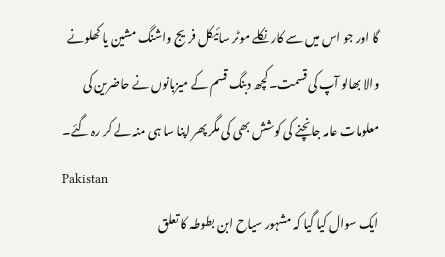گا اور جو اس میں سے کار نکلے موٹر سائیکل فریج واشنگ مشین یا کھلونے والا بھالو آپ کی قسمت۔کچھ دبنگ قسم کے میزبانوں نے حاضرین کی معلومات عامہ جانچنے کی کوشش بھی کی مگر پھر اپنا سا ہی منہ لے کر رہ گئے۔
Pakistan
ایک سوال کیا گیا کہ مشہور سیاح ابن بطوطہ کا تعلق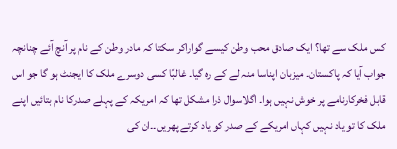کس ملک سے تھا؟ ایک صادق محب وطن کیسے گواراکر سکتا کہ مادر وطن کے نام پر آنچ آئے چنانچہ جواب آیا کہ پاکستان۔ میزبان اپناسا منہ لے کے رہ گیا۔ غالبًا کسی دوسرے ملک کا ایجنٹ ہو گا جو اس قابل فخرکارنامے پر خوش نہیں ہوا۔ اگلاسوال ذرا مشکل تھا کہ امریکہ کے پہلے صدرکا نام بتائیں اپنے ملک کا تو یاد نہیں کہاں امریکے کے صدر کو یاد کرتے پھریں۔۔ان کی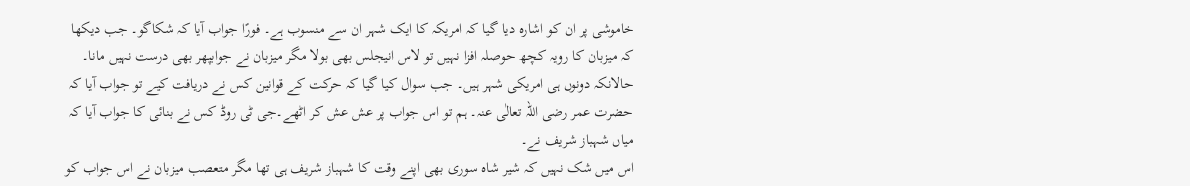خاموشی پر ان کو اشارہ دیا گیا کہ امریکہ کا ایک شہر ان سے منسوب ہے۔ فورًا جواب آیا کہ شکاگو۔ جب دیکھا کہ میزبان کا رویہ کچھ حوصلہ افزا نہیں تو لاس انیجلس بھی بولا مگر میزبان نے جوابپھر بھی درست نہیں مانا۔ حالانکہ دونوں ہی امریکی شہر ہیں۔ جب سوال کیا گیا کہ حرکت کے قوانین کس نے دریافت کیے تو جواب آیا کہ حضرت عمر رضی اللہ تعالٰی عنہ۔ ہم تو اس جواب پر عش عش کر اٹھے۔جی ٹی روڈ کس نے بنائی کا جواب آیا کہ میاں شہباز شریف نے۔
اس میں شک نہیں کہ شیر شاہ سوری بھی اپنے وقت کا شہباز شریف ہی تھا مگر متعصب میزبان نے اس جواب کو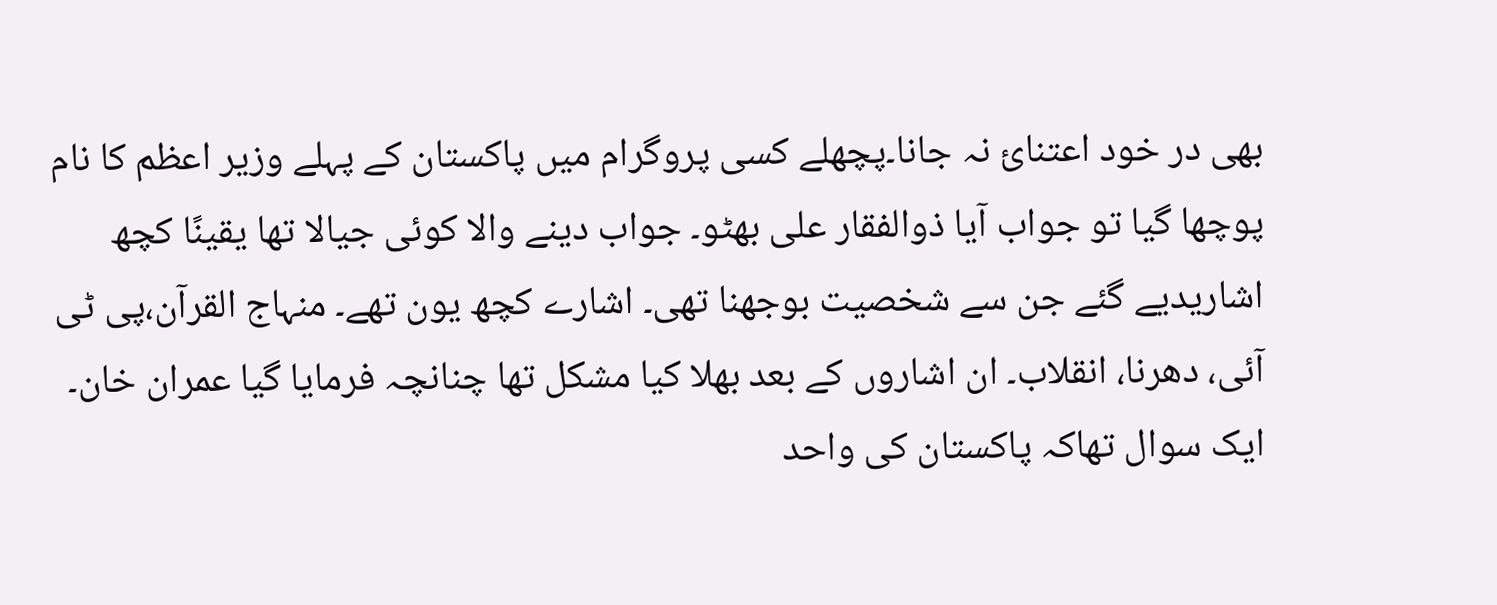بھی در خود اعتنائ نہ جانا۔پچھلے کسی پروگرام میں پاکستان کے پہلے وزیر اعظم کا نام پوچھا گیا تو جواب آیا ذوالفقار علی بھٹو۔ جواب دینے والا کوئی جیالا تھا یقینًا کچھ اشاریدیے گئے جن سے شخصیت بوجھنا تھی۔ اشارے کچھ یون تھے۔ منہاج القرآن،پی ٹی آئی، دھرنا، انقلاب۔ ان اشاروں کے بعد بھلا کیا مشکل تھا چنانچہ فرمایا گیا عمران خان۔ ایک سوال تھاکہ پاکستان کی واحد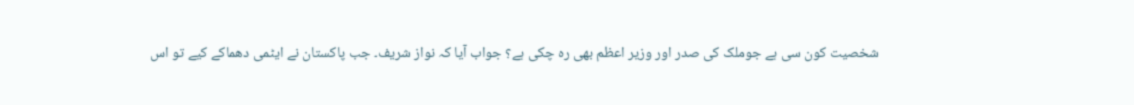شخصیت کون سی ہے جوملک کی صدر اور وزیر اعظم بھی رہ چکی ہے؟ جواب آیا کہ نواز شریف۔ جب پاکستان نے ایٹمی دھماکے کیے تو اس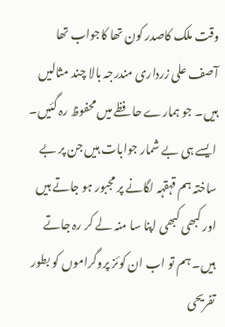وقت ملک کاصدر کون تھا کاجواب تھا آصف علی زرداری مندرجہ بالا چند مثالیں ہیں۔ جو ہمارے حافظے میں محفوظ رہ گئیں۔
ایسے ہی بے شمار جوابات ہیں جن پر بے ساختہ ہم قہقہہ لگانے پر مجبور ہو جاتے ہیں اور کبھی کبھی اپنا سا منہ لے کر رہ جاتے ہیں۔ ہم تو اب ان کوئز پروگراموں کو بطور تفریحی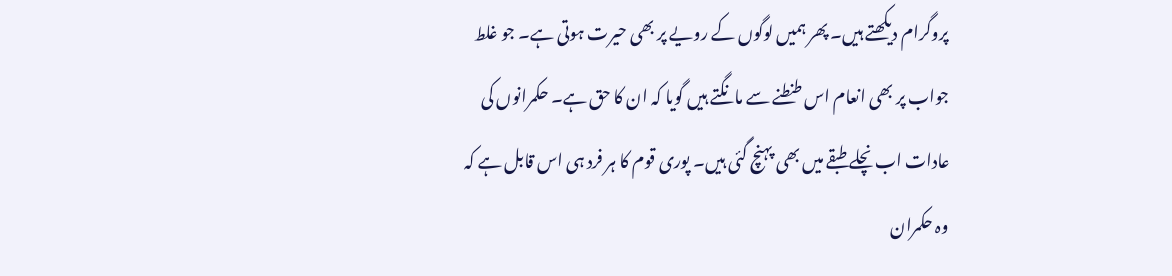پروگرام دیکھتے ہیں۔ پھر ہمیں لوگوں کے رویے پر بھی حیرت ہوتی ہے۔ جو غلط جواب پر بھی انعام اس طنطنے سے مانگتے ہیں گویا کہ ان کا حق ہے۔ حکمرانوں کی عادات اب نچلے طبقے میں بھی پہنچ گئی ہیں۔ پوری قوم کا ہر فرد ہی اس قابل ہے کہ وہ حکمران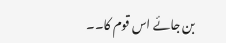بن جائے اس قوم کا۔۔